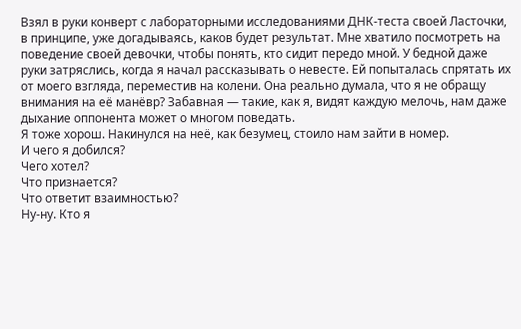Взял в руки конверт с лабораторными исследованиями ДНК-теста своей Ласточки, в принципе, уже догадываясь, каков будет результат. Мне хватило посмотреть на поведение своей девочки, чтобы понять, кто сидит передо мной. У бедной даже руки затряслись, когда я начал рассказывать о невесте. Ей попыталась спрятать их от моего взгляда, переместив на колени. Она реально думала, что я не обращу внимания на её манёвр? Забавная — такие, как я, видят каждую мелочь, нам даже дыхание оппонента может о многом поведать.
Я тоже хорош. Накинулся на неё, как безумец, стоило нам зайти в номер.
И чего я добился?
Чего хотел?
Что признается?
Что ответит взаимностью?
Ну-ну. Кто я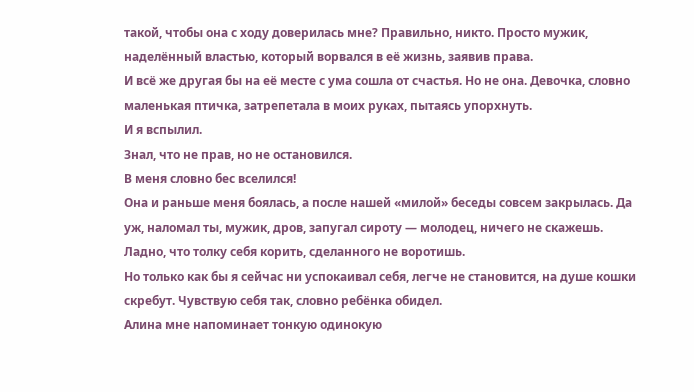такой, чтобы она с ходу доверилась мне? Правильно, никто. Просто мужик, наделённый властью, который ворвался в её жизнь, заявив права.
И всё же другая бы на её месте с ума сошла от счастья. Но не она. Девочка, словно маленькая птичка, затрепетала в моих руках, пытаясь упорхнуть.
И я вспылил.
Знал, что не прав, но не остановился.
В меня словно бес вселился!
Она и раньше меня боялась, а после нашей «милой» беседы совсем закрылась. Да уж, наломал ты, мужик, дров, запугал сироту — молодец, ничего не скажешь. Ладно, что толку себя корить, сделанного не воротишь.
Но только как бы я сейчас ни успокаивал себя, легче не становится, на душе кошки скребут. Чувствую себя так, словно ребёнка обидел.
Алина мне напоминает тонкую одинокую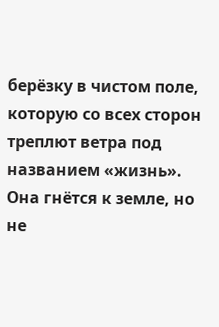берёзку в чистом поле, которую со всех сторон треплют ветра под названием «жизнь». Она гнётся к земле, но не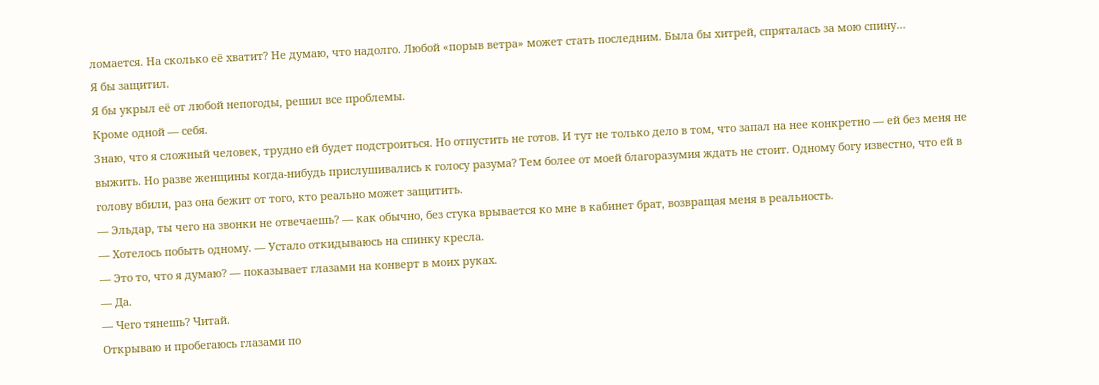ломается. На сколько её хватит? Не думаю, что надолго. Любой «порыв ветра» может стать последним. Была бы хитрей, спряталась за мою спину…
Я бы защитил.
Я бы укрыл её от любой непогоды, решил все проблемы.
Кроме одной — себя.
Знаю, что я сложный человек, трудно ей будет подстроиться. Но отпустить не готов. И тут не только дело в том, что запал на нее конкретно — ей без меня не выжить. Но разве женщины когда-нибудь прислушивались к голосу разума? Тем более от моей благоразумия ждать не стоит. Одному богу известно, что ей в голову вбили, раз она бежит от того, кто реально может защитить.
— Эльдар, ты чего на звонки не отвечаешь? — как обычно, без стука врывается ко мне в кабинет брат, возвращая меня в реальность.
— Хотелось побыть одному. — Устало откидываюсь на спинку кресла.
— Это то, что я думаю? — показывает глазами на конверт в моих руках.
— Да.
— Чего тянешь? Читай.
Открываю и пробегаюсь глазами по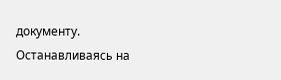документу. Останавливаясь на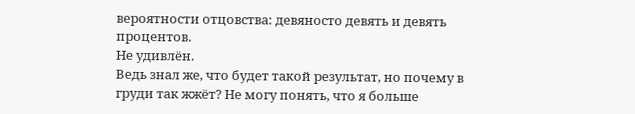вероятности отцовства: девяносто девять и девять процентов.
Не удивлён.
Ведь знал же, что будет такой результат, но почему в груди так жжёт? Не могу понять, что я больше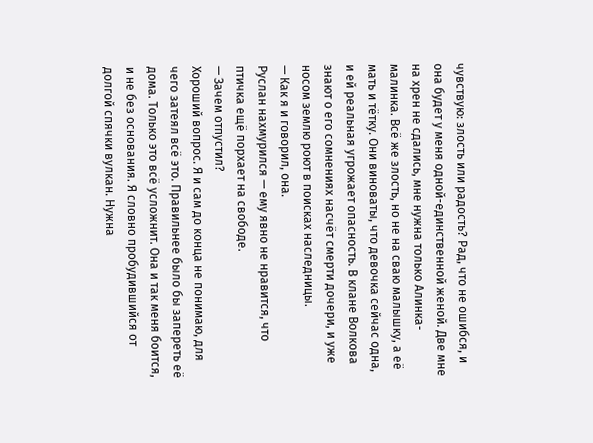чувствую: злость или радость? Рад, что не ошибся, и она будет у меня одной-единственной женой. Две мне на хрен не сдались, мне нужна только Алинка-малинка. Всё же злость, но не на сваю малышку, а её мать и тётку. Они виноваты, что девочка сейчас одна, и ей реальная угрожает опасность. В клане Волкова знают о его сомнениях насчёт смерти дочери, и уже носом землю роют в поисках наследницы.
— Как я и говорил, она.
Руслан нахмурился — ему явно не нравится, что птичка ещё порхает на свободе.
— Зачем отпустил?
Хороший вопрос. Я и сам до конца не понимаю, для чего затеял всё это. Правильнее было бы запереть её дома. Только это всё усложнит. Она и так меня боится, и не без основания. Я словно пробудившийся от долгой спячки вулкан. Нужна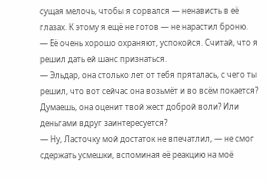сущая мелочь, чтобы я сорвался — ненависть в её глазах. К этому я ещё не готов — не нарастил броню.
— Её очень хорошо охраняют, успокойся. Считай, что я решил дать ей шанс признаться.
— Эльдар, она столько лет от тебя пряталась, с чего ты решил, что вот сейчас она возьмёт и во всём покается? Думаешь, она оценит твой жест доброй воли? Или деньгами вдруг заинтересуется?
— Ну, Ласточку мой достаток не впечатлил, — не смог сдержать усмешки, вспоминая её реакцию на моё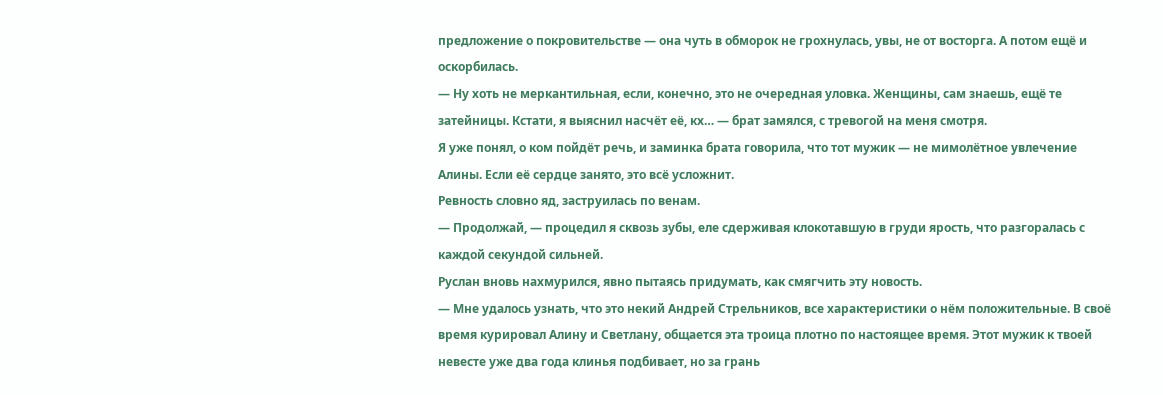предложение о покровительстве — она чуть в обморок не грохнулась, увы, не от восторга. А потом ещё и оскорбилась.
— Ну хоть не меркантильная, если, конечно, это не очередная уловка. Женщины, сам знаешь, ещё те затейницы. Кстати, я выяснил насчёт её, кх… — брат замялся, с тревогой на меня смотря.
Я уже понял, о ком пойдёт речь, и заминка брата говорила, что тот мужик — не мимолётное увлечение Алины. Если её сердце занято, это всё усложнит.
Ревность словно яд, заструилась по венам.
— Продолжай, — процедил я сквозь зубы, еле сдерживая клокотавшую в груди ярость, что разгоралась с каждой секундой сильней.
Руслан вновь нахмурился, явно пытаясь придумать, как смягчить эту новость.
— Мне удалось узнать, что это некий Андрей Стрельников, все характеристики о нём положительные. В своё время курировал Алину и Светлану, общается эта троица плотно по настоящее время. Этот мужик к твоей невесте уже два года клинья подбивает, но за грань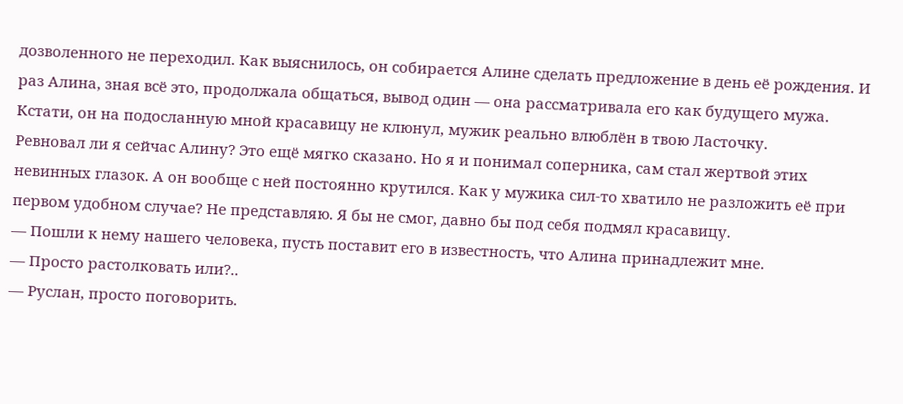дозволенного не переходил. Как выяснилось, он собирается Алине сделать предложение в день её рождения. И раз Алина, зная всё это, продолжала общаться, вывод один — она рассматривала его как будущего мужа. Кстати, он на подосланную мной красавицу не клюнул, мужик реально влюблён в твою Ласточку.
Ревновал ли я сейчас Алину? Это ещё мягко сказано. Но я и понимал соперника, сам стал жертвой этих невинных глазок. А он вообще с ней постоянно крутился. Как у мужика сил-то хватило не разложить её при первом удобном случае? Не представляю. Я бы не смог, давно бы под себя подмял красавицу.
— Пошли к нему нашего человека, пусть поставит его в известность, что Алина принадлежит мне.
— Просто растолковать или?..
— Руслан, просто поговорить.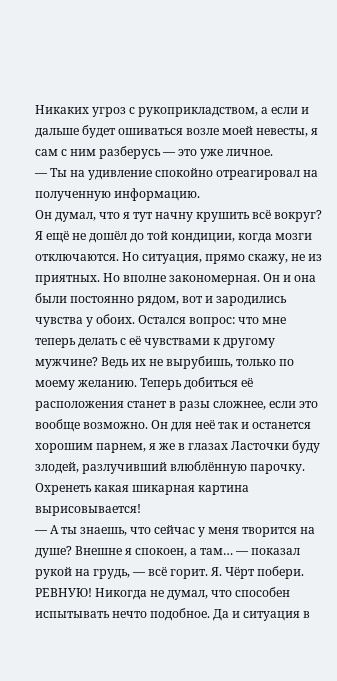Никаких угроз с рукоприкладством, а если и дальше будет ошиваться возле моей невесты, я сам с ним разберусь — это уже личное.
— Ты на удивление спокойно отреагировал на полученную информацию.
Он думал, что я тут начну крушить всё вокруг? Я ещё не дошёл до той кондиции, когда мозги отключаются. Но ситуация, прямо скажу, не из приятных. Но вполне закономерная. Он и она были постоянно рядом, вот и зародились чувства у обоих. Остался вопрос: что мне теперь делать с её чувствами к другому мужчине? Ведь их не вырубишь, только по моему желанию. Теперь добиться её расположения станет в разы сложнее, если это вообще возможно. Он для неё так и останется хорошим парнем, я же в глазах Ласточки буду злодей, разлучивший влюблённую парочку.
Охренеть какая шикарная картина вырисовывается!
— А ты знаешь, что сейчас у меня творится на душе? Внешне я спокоен, а там… — показал рукой на грудь, — всё горит. Я. Чёрт побери. РЕВНУЮ! Никогда не думал, что способен испытывать нечто подобное. Да и ситуация в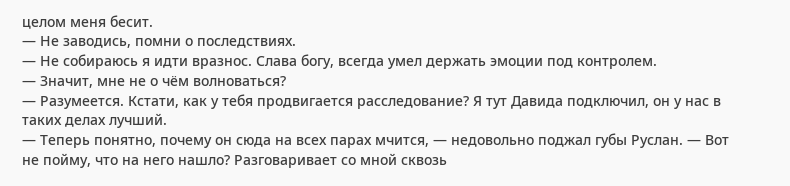целом меня бесит.
— Не заводись, помни о последствиях.
— Не собираюсь я идти вразнос. Слава богу, всегда умел держать эмоции под контролем.
— Значит, мне не о чём волноваться?
— Разумеется. Кстати, как у тебя продвигается расследование? Я тут Давида подключил, он у нас в таких делах лучший.
— Теперь понятно, почему он сюда на всех парах мчится, — недовольно поджал губы Руслан. — Вот не пойму, что на него нашло? Разговаривает со мной сквозь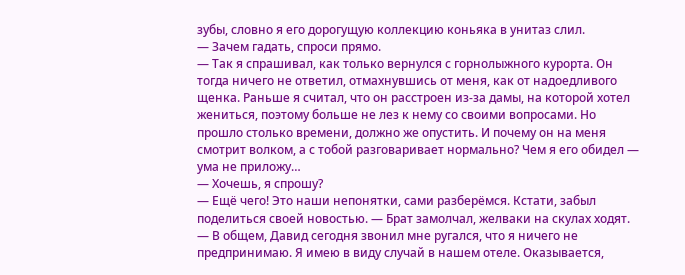зубы, словно я его дорогущую коллекцию коньяка в унитаз слил.
— Зачем гадать, спроси прямо.
— Так я спрашивал, как только вернулся с горнолыжного курорта. Он тогда ничего не ответил, отмахнувшись от меня, как от надоедливого щенка. Раньше я считал, что он расстроен из-за дамы, на которой хотел жениться, поэтому больше не лез к нему со своими вопросами. Но прошло столько времени, должно же опустить. И почему он на меня смотрит волком, а с тобой разговаривает нормально? Чем я его обидел — ума не приложу…
— Хочешь, я спрошу?
— Ещё чего! Это наши непонятки, сами разберёмся. Кстати, забыл поделиться своей новостью. — Брат замолчал, желваки на скулах ходят. — В общем, Давид сегодня звонил мне ругался, что я ничего не предпринимаю. Я имею в виду случай в нашем отеле. Оказывается,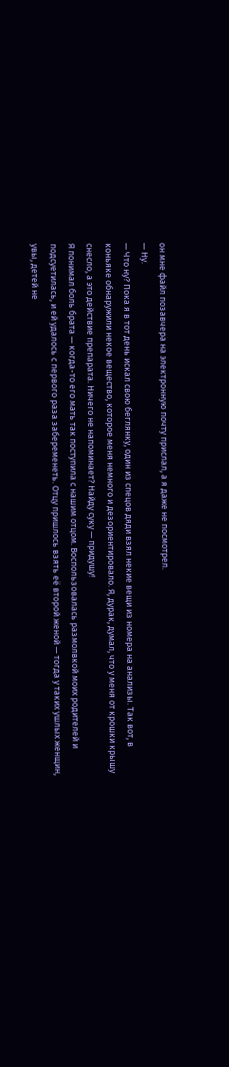он мне файл позавчера на электронную почту прислал, а я даже не посмотрел.
— Ну.
— Что ну? Пока я в тот день искал свою беглянку, один из спецов дяди взял некие вещи из номера на анализы. Так вот, в коньяке обнаружили некое вещество, которое меня немного и дезориентировало. Я, дурак, думал, что у меня от крошки крышу снесло, а это действие препарата. Ничего не напоминает? Найду суку — придушу!
Я понимал боль брата — когда-то его мать так поступила с нашим отцом. Воспользовалась размолвкой моих родителей и подсуетилась, и ей удалось с первого раза забеременеть. Отцу пришлось взять её второй женой — тогда у таких ушлых женщин, увы, детей не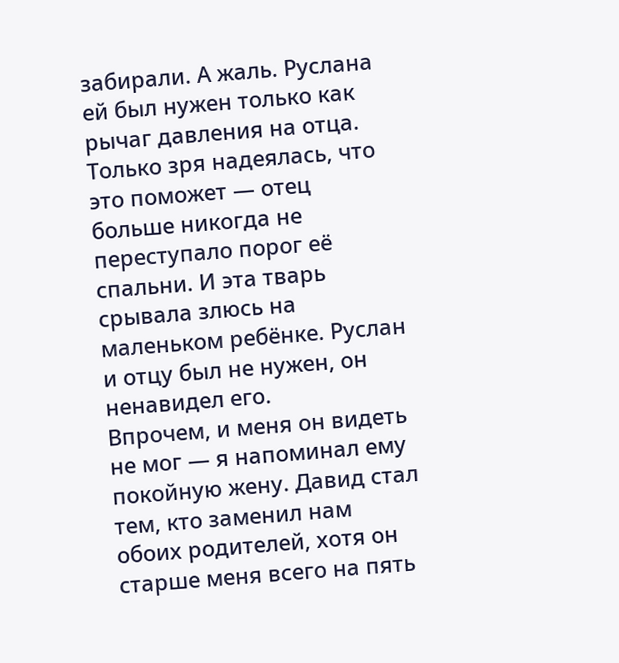забирали. А жаль. Руслана ей был нужен только как рычаг давления на отца. Только зря надеялась, что это поможет — отец больше никогда не переступало порог её спальни. И эта тварь срывала злюсь на маленьком ребёнке. Руслан и отцу был не нужен, он ненавидел его.
Впрочем, и меня он видеть не мог — я напоминал ему покойную жену. Давид стал тем, кто заменил нам обоих родителей, хотя он старше меня всего на пять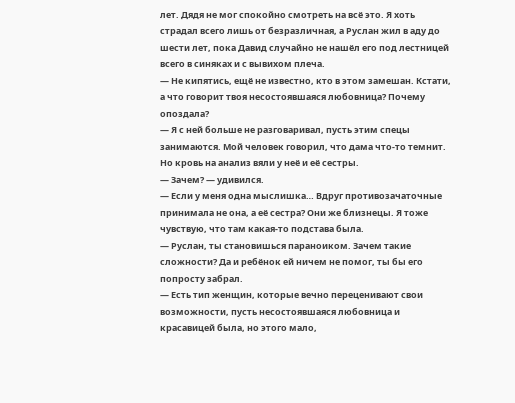лет. Дядя не мог спокойно смотреть на всё это. Я хоть страдал всего лишь от безразличная, а Руслан жил в аду до шести лет, пока Давид случайно не нашёл его под лестницей всего в синяках и с вывихом плеча.
— Не кипятись, ещё не известно, кто в этом замешан. Кстати, а что говорит твоя несостоявшаяся любовница? Почему опоздала?
— Я с ней больше не разговаривал, пусть этим спецы занимаются. Мой человек говорил, что дама что-то темнит. Но кровь на анализ вяли у неё и её сестры.
— Зачем? — удивился.
— Если у меня одна мыслишка… Вдруг противозачаточные принимала не она, а её сестра? Они же близнецы. Я тоже чувствую, что там какая-то подстава была.
— Руслан, ты становишься параноиком. Зачем такие сложности? Да и ребёнок ей ничем не помог, ты бы его попросту забрал.
— Есть тип женщин, которые вечно переценивают свои возможности, пусть несостоявшаяся любовница и красавицей была, но этого мало,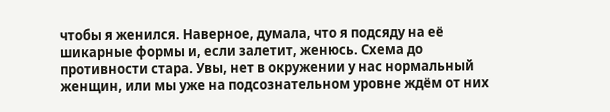чтобы я женился. Наверное, думала, что я подсяду на её шикарные формы и, если залетит, женюсь. Схема до противности стара. Увы, нет в окружении у нас нормальный женщин, или мы уже на подсознательном уровне ждём от них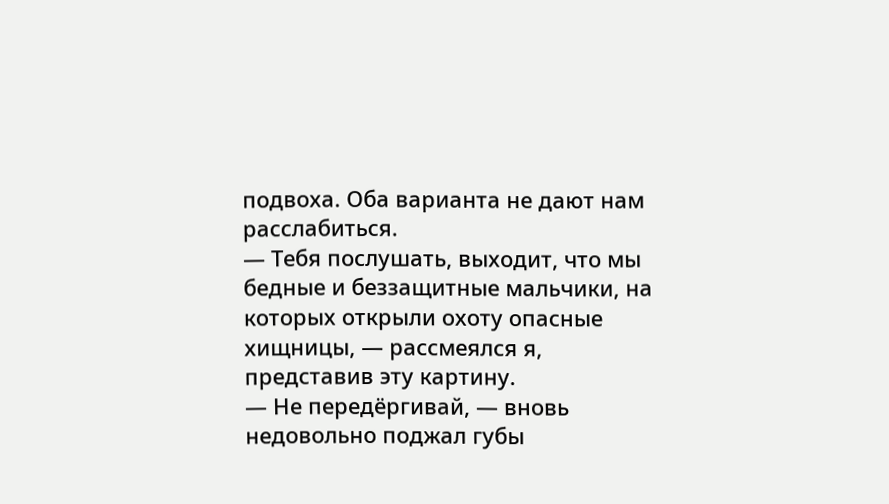подвоха. Оба варианта не дают нам расслабиться.
— Тебя послушать, выходит, что мы бедные и беззащитные мальчики, на которых открыли охоту опасные хищницы, — рассмеялся я, представив эту картину.
— Не передёргивай, — вновь недовольно поджал губы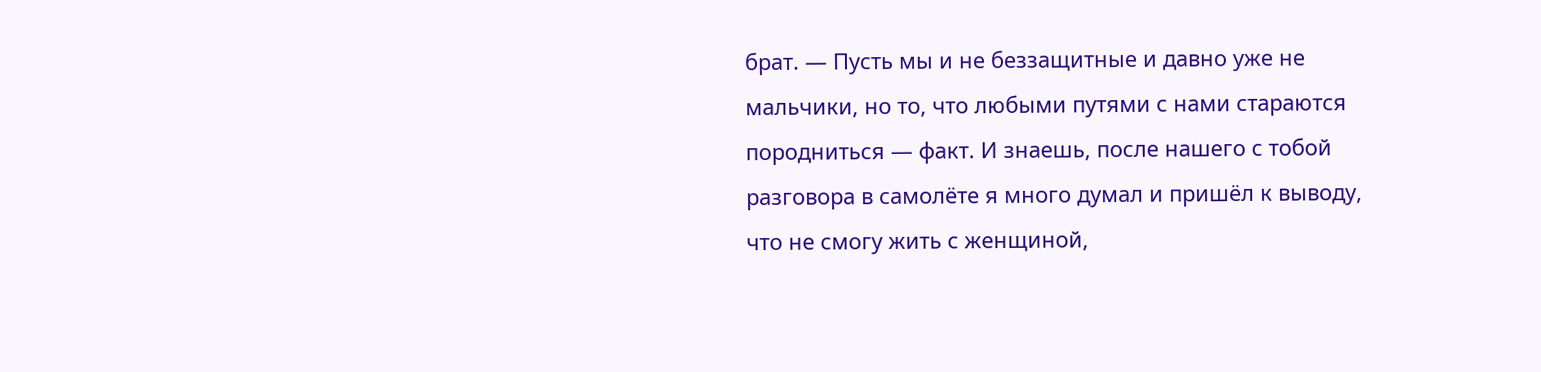брат. — Пусть мы и не беззащитные и давно уже не мальчики, но то, что любыми путями с нами стараются породниться — факт. И знаешь, после нашего с тобой разговора в самолёте я много думал и пришёл к выводу, что не смогу жить с женщиной,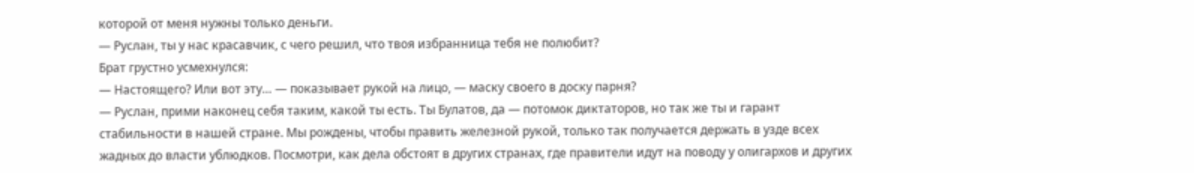которой от меня нужны только деньги.
— Руслан, ты у нас красавчик, с чего решил, что твоя избранница тебя не полюбит?
Брат грустно усмехнулся:
— Настоящего? Или вот эту… — показывает рукой на лицо, — маску своего в доску парня?
— Руслан, прими наконец себя таким, какой ты есть. Ты Булатов, да — потомок диктаторов, но так же ты и гарант стабильности в нашей стране. Мы рождены, чтобы править железной рукой, только так получается держать в узде всех жадных до власти ублюдков. Посмотри, как дела обстоят в других странах, где правители идут на поводу у олигархов и других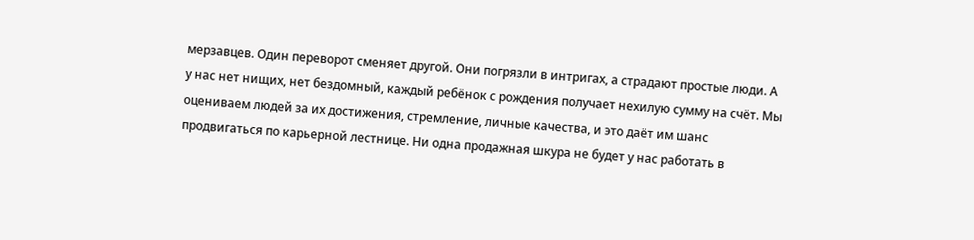мерзавцев. Один переворот сменяет другой. Они погрязли в интригах, а страдают простые люди. А у нас нет нищих, нет бездомный, каждый ребёнок с рождения получает нехилую сумму на счёт. Мы оцениваем людей за их достижения, стремление, личные качества, и это даёт им шанс продвигаться по карьерной лестнице. Ни одна продажная шкура не будет у нас работать в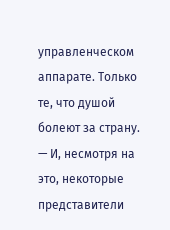управленческом аппарате. Только те, что душой болеют за страну.
— И, несмотря на это, некоторые представители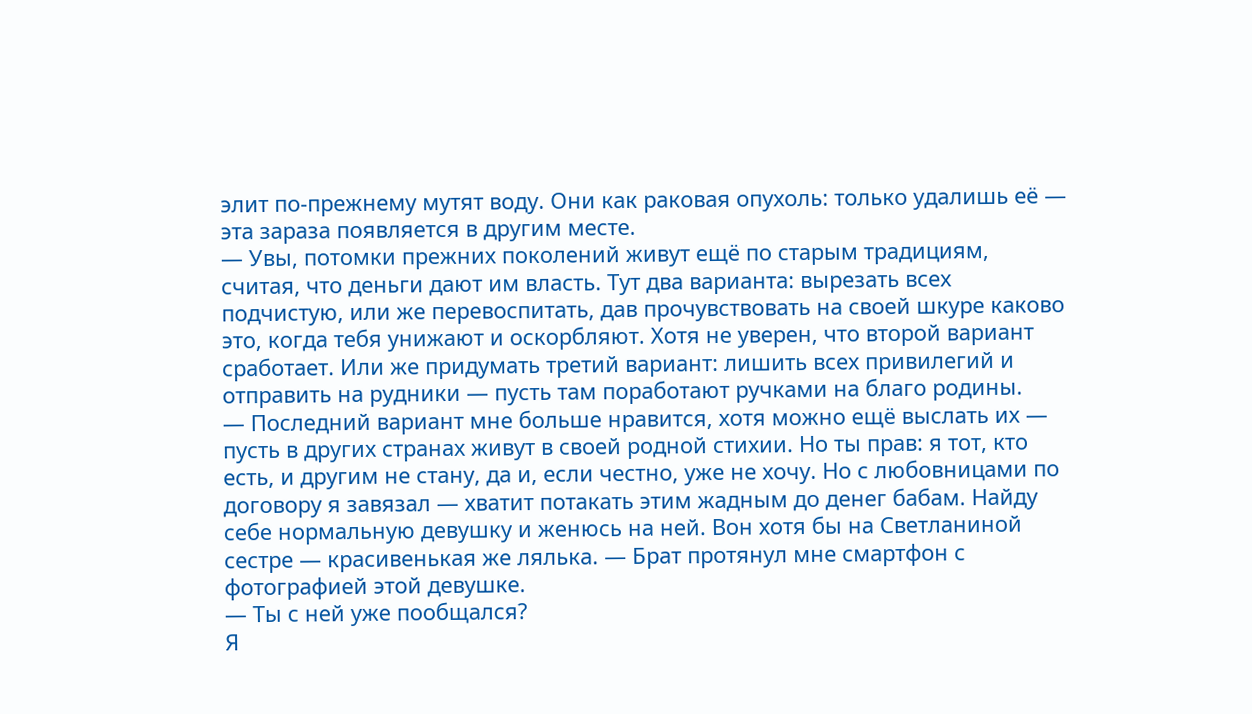элит по-прежнему мутят воду. Они как раковая опухоль: только удалишь её — эта зараза появляется в другим месте.
— Увы, потомки прежних поколений живут ещё по старым традициям, считая, что деньги дают им власть. Тут два варианта: вырезать всех подчистую, или же перевоспитать, дав прочувствовать на своей шкуре каково это, когда тебя унижают и оскорбляют. Хотя не уверен, что второй вариант сработает. Или же придумать третий вариант: лишить всех привилегий и отправить на рудники — пусть там поработают ручками на благо родины.
— Последний вариант мне больше нравится, хотя можно ещё выслать их — пусть в других странах живут в своей родной стихии. Но ты прав: я тот, кто есть, и другим не стану, да и, если честно, уже не хочу. Но с любовницами по договору я завязал — хватит потакать этим жадным до денег бабам. Найду себе нормальную девушку и женюсь на ней. Вон хотя бы на Светланиной сестре — красивенькая же лялька. — Брат протянул мне смартфон с фотографией этой девушке.
— Ты с ней уже пообщался?
Я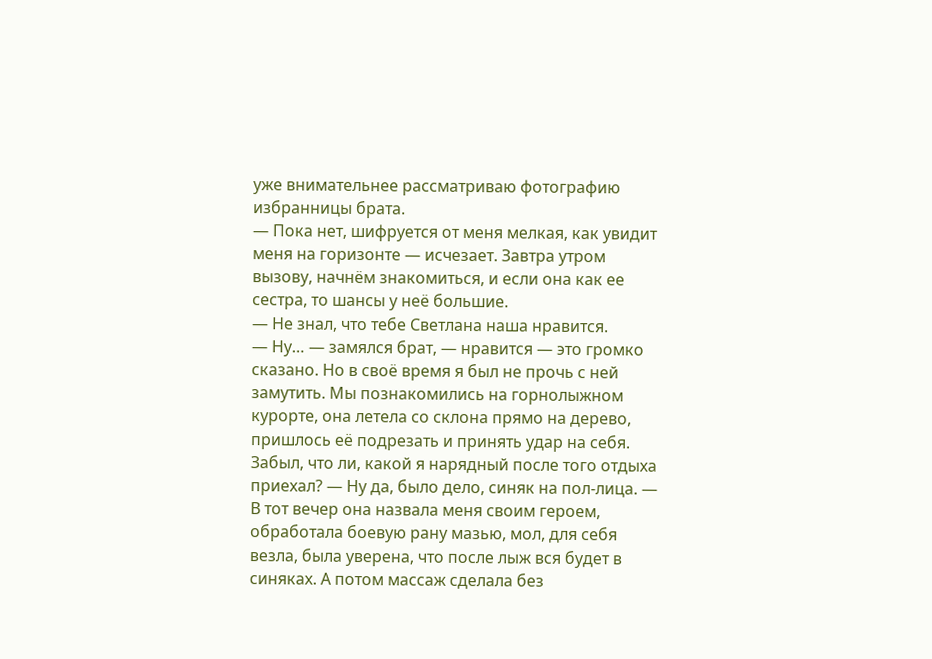уже внимательнее рассматриваю фотографию избранницы брата.
— Пока нет, шифруется от меня мелкая, как увидит меня на горизонте — исчезает. Завтра утром вызову, начнём знакомиться, и если она как ее сестра, то шансы у неё большие.
— Не знал, что тебе Светлана наша нравится.
— Ну… — замялся брат, — нравится — это громко сказано. Но в своё время я был не прочь с ней замутить. Мы познакомились на горнолыжном курорте, она летела со склона прямо на дерево, пришлось её подрезать и принять удар на себя. Забыл, что ли, какой я нарядный после того отдыха приехал? — Ну да, было дело, синяк на пол-лица. — В тот вечер она назвала меня своим героем, обработала боевую рану мазью, мол, для себя везла, была уверена, что после лыж вся будет в синяках. А потом массаж сделала без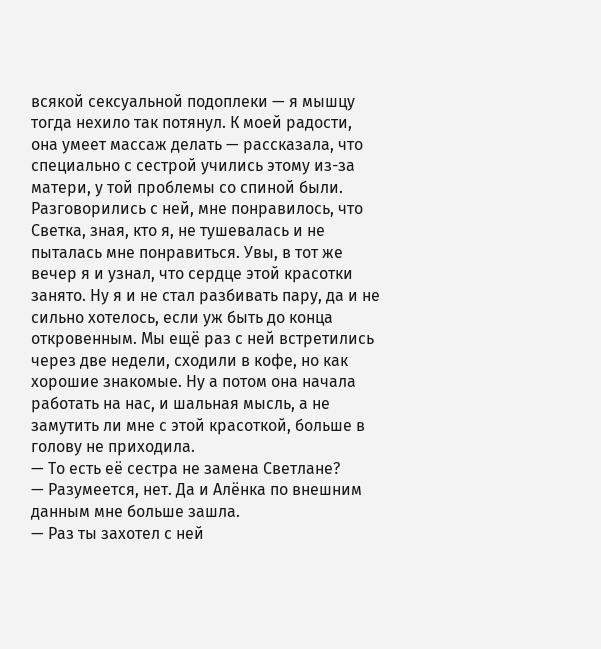всякой сексуальной подоплеки — я мышцу тогда нехило так потянул. К моей радости, она умеет массаж делать — рассказала, что специально с сестрой учились этому из-за матери, у той проблемы со спиной были. Разговорились с ней, мне понравилось, что Светка, зная, кто я, не тушевалась и не пыталась мне понравиться. Увы, в тот же вечер я и узнал, что сердце этой красотки занято. Ну я и не стал разбивать пару, да и не сильно хотелось, если уж быть до конца откровенным. Мы ещё раз с ней встретились через две недели, сходили в кофе, но как хорошие знакомые. Ну а потом она начала работать на нас, и шальная мысль, а не замутить ли мне с этой красоткой, больше в голову не приходила.
— То есть её сестра не замена Светлане?
— Разумеется, нет. Да и Алёнка по внешним данным мне больше зашла.
— Раз ты захотел с ней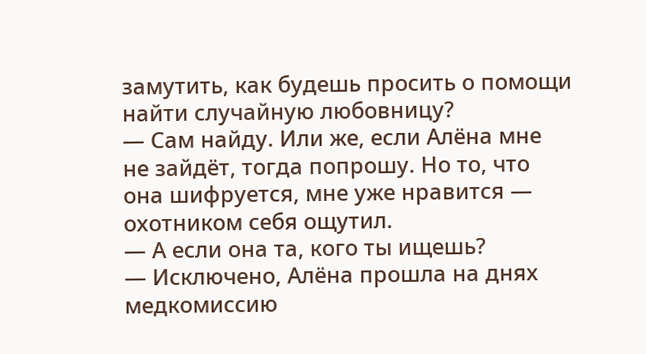замутить, как будешь просить о помощи найти случайную любовницу?
— Сам найду. Или же, если Алёна мне не зайдёт, тогда попрошу. Но то, что она шифруется, мне уже нравится — охотником себя ощутил.
— А если она та, кого ты ищешь?
— Исключено, Алёна прошла на днях медкомиссию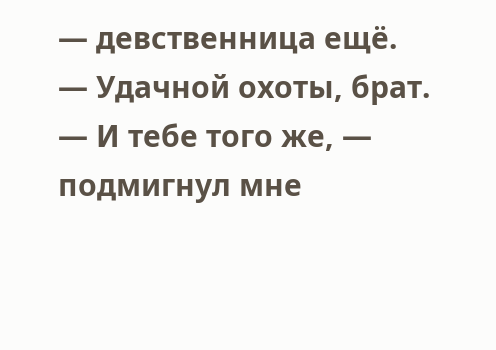— девственница ещё.
— Удачной охоты, брат.
— И тебе того же, — подмигнул мне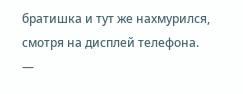братишка и тут же нахмурился, смотря на дисплей телефона.
—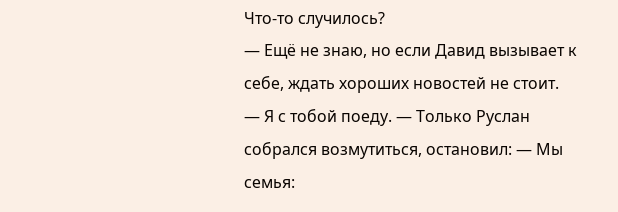Что-то случилось?
— Ещё не знаю, но если Давид вызывает к себе, ждать хороших новостей не стоит.
— Я с тобой поеду. — Только Руслан собрался возмутиться, остановил: — Мы семья: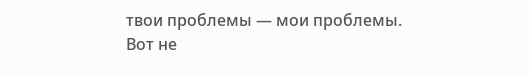твои проблемы — мои проблемы.
Вот не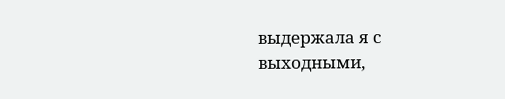выдержала я с выходными,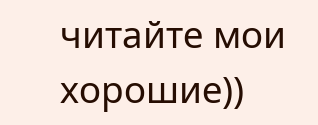читайте мои хорошие))